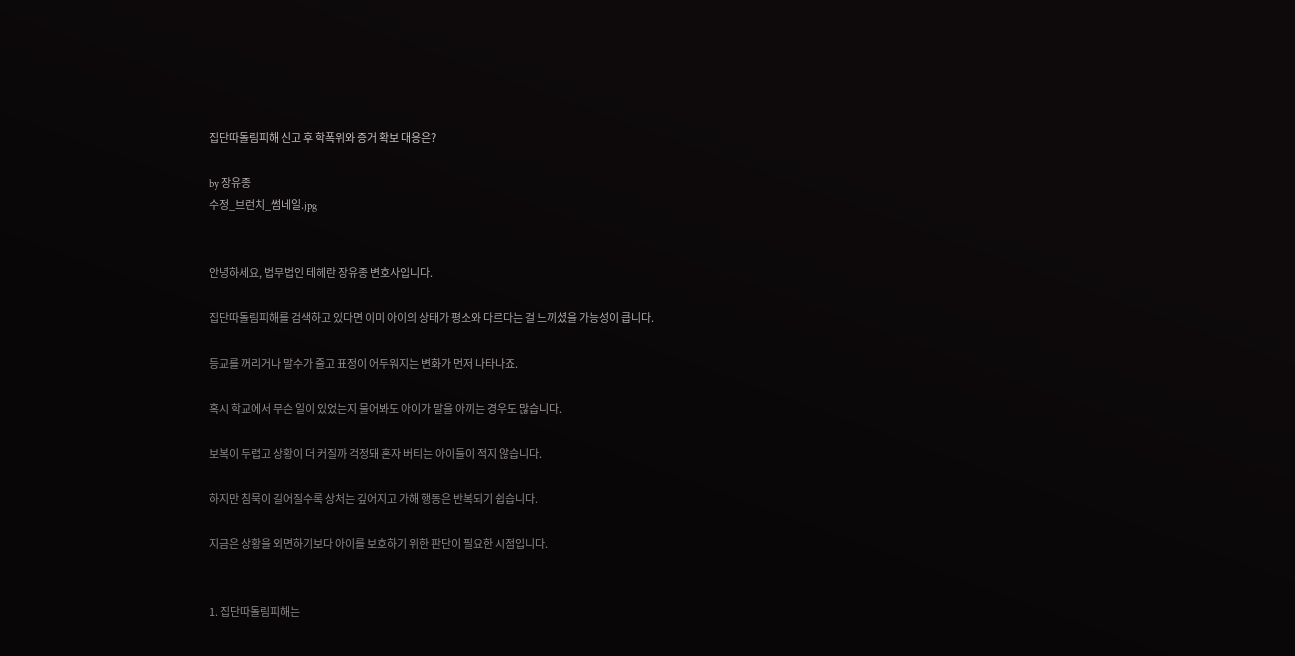집단따돌림피해 신고 후 학폭위와 증거 확보 대응은?

by 장유종
수정_브런치_썸네일.jpg


안녕하세요, 법무법인 테헤란 장유종 변호사입니다.

집단따돌림피해를 검색하고 있다면 이미 아이의 상태가 평소와 다르다는 걸 느끼셨을 가능성이 큽니다.

등교를 꺼리거나 말수가 줄고 표정이 어두워지는 변화가 먼저 나타나죠.

혹시 학교에서 무슨 일이 있었는지 물어봐도 아이가 말을 아끼는 경우도 많습니다.

보복이 두렵고 상황이 더 커질까 걱정돼 혼자 버티는 아이들이 적지 않습니다.

하지만 침묵이 길어질수록 상처는 깊어지고 가해 행동은 반복되기 쉽습니다.

지금은 상황을 외면하기보다 아이를 보호하기 위한 판단이 필요한 시점입니다.


1. 집단따돌림피해는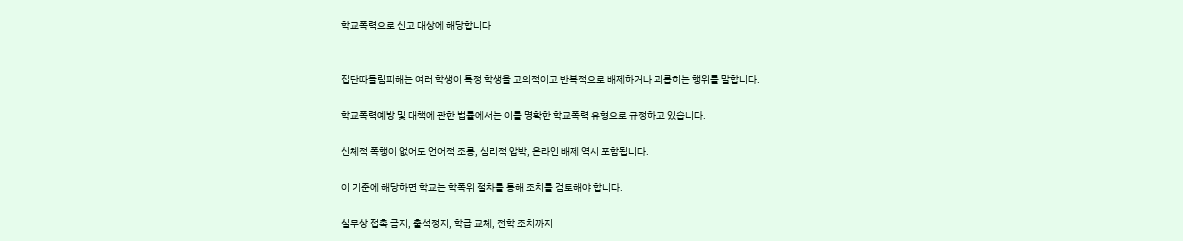학교폭력으로 신고 대상에 해당합니다


집단따돌림피해는 여러 학생이 특정 학생을 고의적이고 반복적으로 배제하거나 괴롭히는 행위를 말합니다.

학교폭력예방 및 대책에 관한 법률에서는 이를 명확한 학교폭력 유형으로 규정하고 있습니다.

신체적 폭행이 없어도 언어적 조롱, 심리적 압박, 온라인 배제 역시 포함됩니다.

이 기준에 해당하면 학교는 학폭위 절차를 통해 조치를 검토해야 합니다.

실무상 접촉 금지, 출석정지, 학급 교체, 전학 조치까지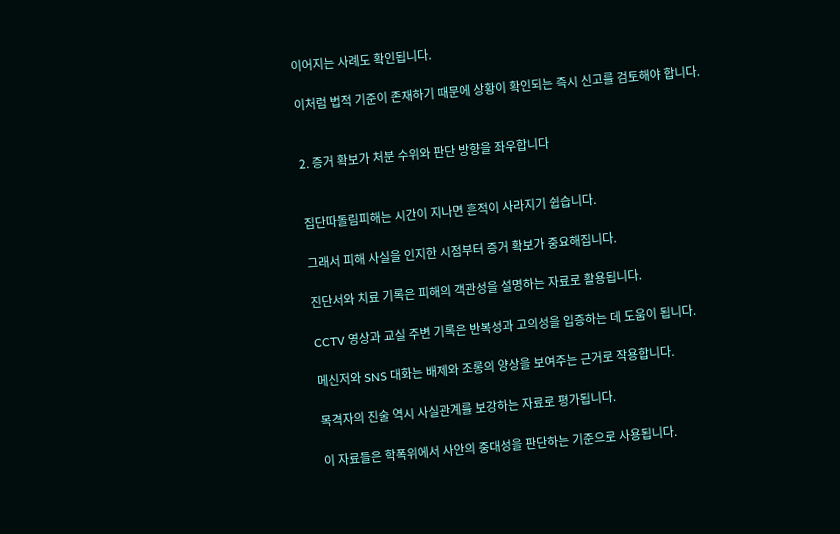이어지는 사례도 확인됩니다.

이처럼 법적 기준이 존재하기 때문에 상황이 확인되는 즉시 신고를 검토해야 합니다.


2. 증거 확보가 처분 수위와 판단 방향을 좌우합니다


집단따돌림피해는 시간이 지나면 흔적이 사라지기 쉽습니다.

그래서 피해 사실을 인지한 시점부터 증거 확보가 중요해집니다.

진단서와 치료 기록은 피해의 객관성을 설명하는 자료로 활용됩니다.

CCTV 영상과 교실 주변 기록은 반복성과 고의성을 입증하는 데 도움이 됩니다.

메신저와 SNS 대화는 배제와 조롱의 양상을 보여주는 근거로 작용합니다.

목격자의 진술 역시 사실관계를 보강하는 자료로 평가됩니다.

이 자료들은 학폭위에서 사안의 중대성을 판단하는 기준으로 사용됩니다.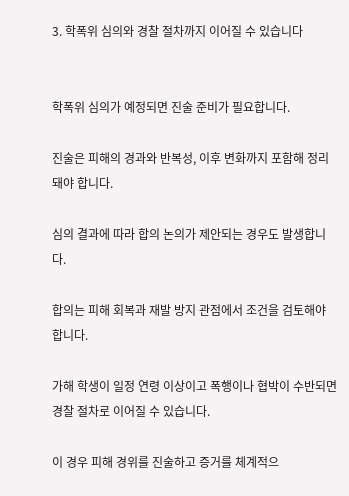3. 학폭위 심의와 경찰 절차까지 이어질 수 있습니다


학폭위 심의가 예정되면 진술 준비가 필요합니다.

진술은 피해의 경과와 반복성, 이후 변화까지 포함해 정리돼야 합니다.

심의 결과에 따라 합의 논의가 제안되는 경우도 발생합니다.

합의는 피해 회복과 재발 방지 관점에서 조건을 검토해야 합니다.

가해 학생이 일정 연령 이상이고 폭행이나 협박이 수반되면 경찰 절차로 이어질 수 있습니다.

이 경우 피해 경위를 진술하고 증거를 체계적으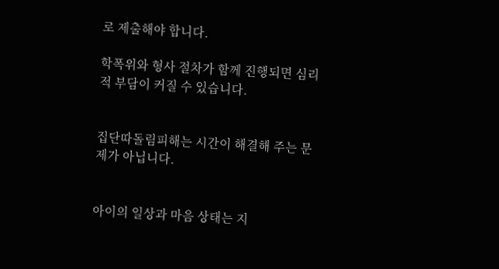로 제출해야 합니다.

학폭위와 형사 절차가 함께 진행되면 심리적 부담이 커질 수 있습니다.


집단따돌림피해는 시간이 해결해 주는 문제가 아닙니다.


아이의 일상과 마음 상태는 지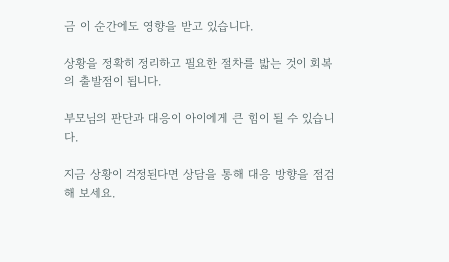금 이 순간에도 영향을 받고 있습니다.

상황을 정확히 정리하고 필요한 절차를 밟는 것이 회복의 출발점이 됩니다.

부모님의 판단과 대응이 아이에게 큰 힘이 될 수 있습니다.

지금 상황이 걱정된다면 상담을 통해 대응 방향을 점검해 보세요.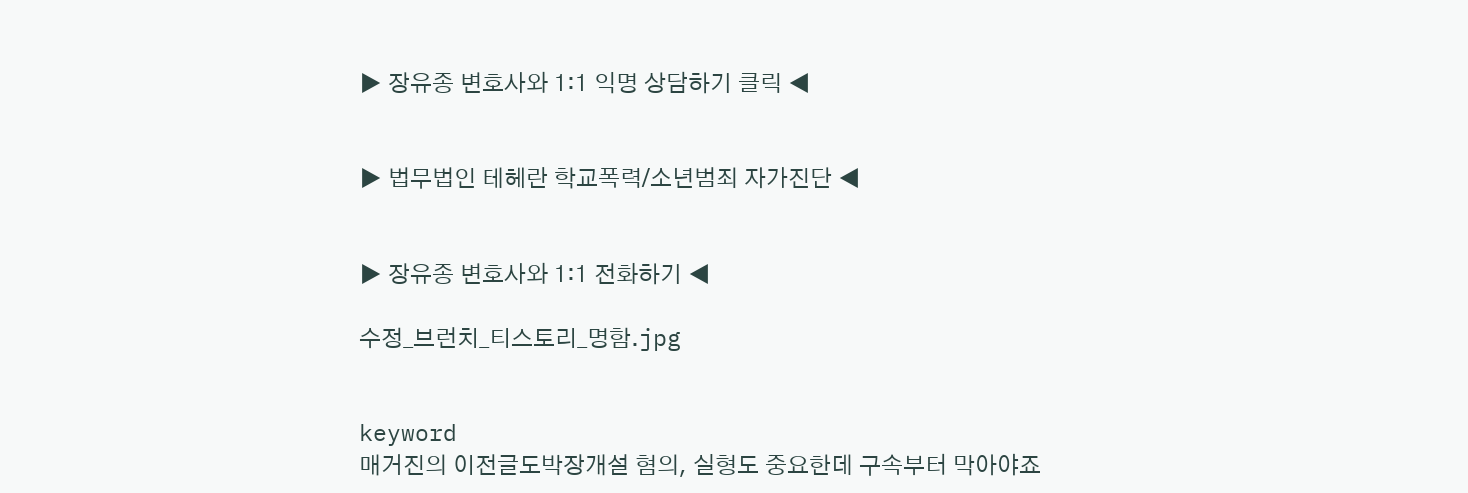▶ 장유종 변호사와 1:1 익명 상담하기 클릭 ◀


▶ 법무법인 테헤란 학교폭력/소년범죄 자가진단 ◀


▶ 장유종 변호사와 1:1 전화하기 ◀

수정_브런치_티스토리_명함.jpg


keyword
매거진의 이전글도박장개설 혐의, 실형도 중요한데 구속부터 막아야죠